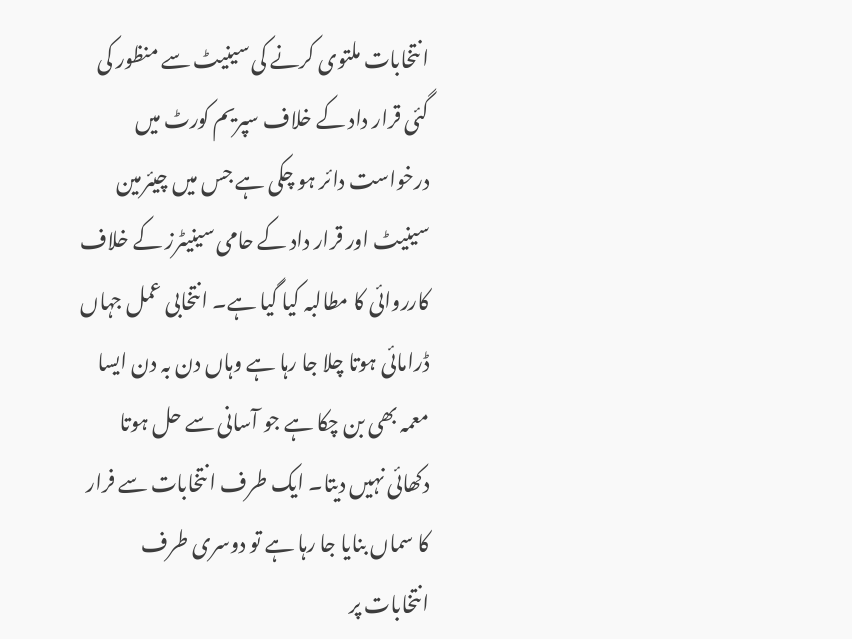انتخابات ملتوی کرنے کی سینیٹ سے منظور کی گئی قرار داد کے خلاف سپریم کورٹ میں درخواست دائر ہو چکی ہے جس میں چیئرمین سینیٹ اور قرار داد کے حامی سینیٹرز کے خلاف کارروائی کا مطالبہ کیا گیا ہے۔ انتخابی عمل جہاں ڈرامائی ہوتا چلا جا رہا ہے وہاں دن بہ دن ایسا معمہ بھی بن چکا ہے جو آسانی سے حل ہوتا دکھائی نہیں دیتا۔ ایک طرف انتخابات سے فرار کا سماں بنایا جا رہا ہے تو دوسری طرف انتخابات پر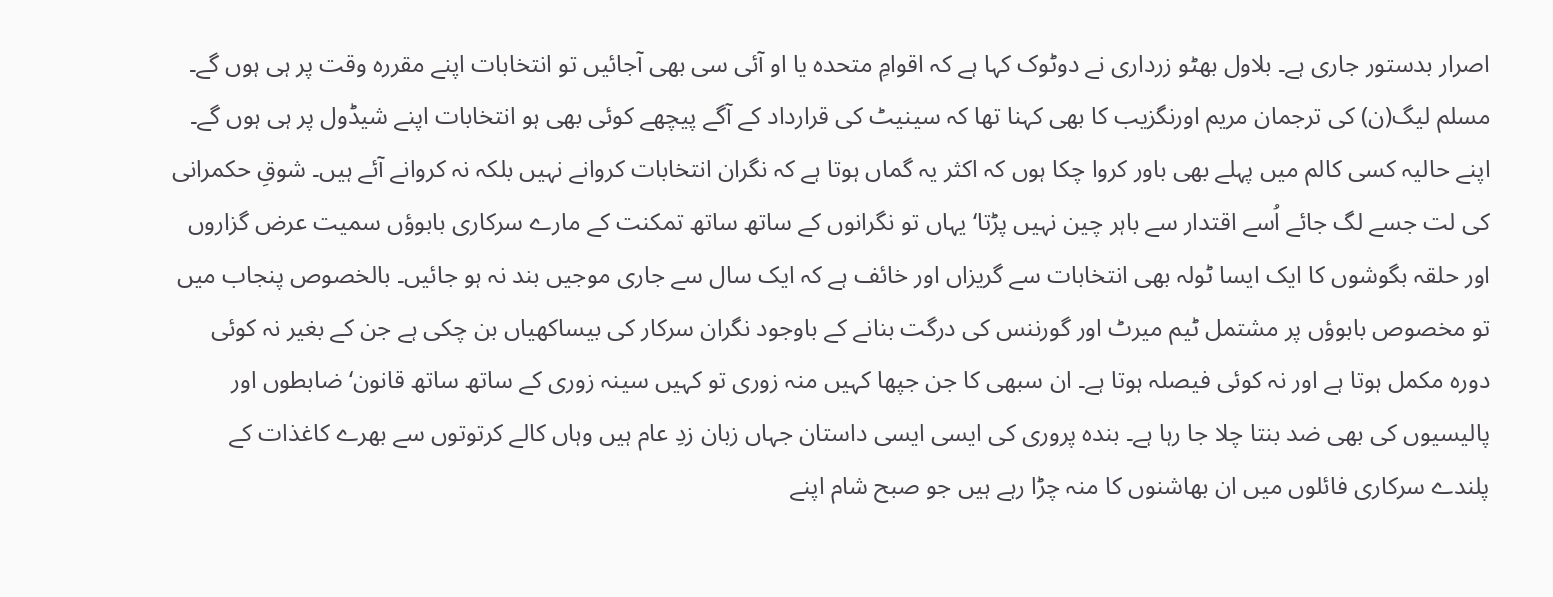اصرار بدستور جاری ہے۔ بلاول بھٹو زرداری نے دوٹوک کہا ہے کہ اقوامِ متحدہ یا او آئی سی بھی آجائیں تو انتخابات اپنے مقررہ وقت پر ہی ہوں گے۔ مسلم لیگ(ن) کی ترجمان مریم اورنگزیب کا بھی کہنا تھا کہ سینیٹ کی قرارداد کے آگے پیچھے کوئی بھی ہو انتخابات اپنے شیڈول پر ہی ہوں گے۔
اپنے حالیہ کسی کالم میں پہلے بھی باور کروا چکا ہوں کہ اکثر یہ گماں ہوتا ہے کہ نگران انتخابات کروانے نہیں بلکہ نہ کروانے آئے ہیں۔ شوقِ حکمرانی کی لت جسے لگ جائے اُسے اقتدار سے باہر چین نہیں پڑتا‘ یہاں تو نگرانوں کے ساتھ ساتھ تمکنت کے مارے سرکاری بابوؤں سمیت عرض گزاروں اور حلقہ بگوشوں کا ایک ایسا ٹولہ بھی انتخابات سے گریزاں اور خائف ہے کہ ایک سال سے جاری موجیں بند نہ ہو جائیں۔ بالخصوص پنجاب میں تو مخصوص بابوؤں پر مشتمل ٹیم میرٹ اور گورننس کی درگت بنانے کے باوجود نگران سرکار کی بیساکھیاں بن چکی ہے جن کے بغیر نہ کوئی دورہ مکمل ہوتا ہے اور نہ کوئی فیصلہ ہوتا ہے۔ ان سبھی کا جن جپھا کہیں منہ زوری تو کہیں سینہ زوری کے ساتھ ساتھ قانون‘ ضابطوں اور پالیسیوں کی بھی ضد بنتا چلا جا رہا ہے۔ بندہ پروری کی ایسی ایسی داستان جہاں زبان زدِ عام ہیں وہاں کالے کرتوتوں سے بھرے کاغذات کے پلندے سرکاری فائلوں میں ان بھاشنوں کا منہ چڑا رہے ہیں جو صبح شام اپنے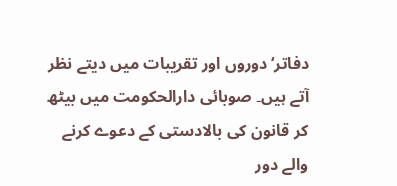دفاتر‘ دوروں اور تقریبات میں دیتے نظر آتے ہیں۔ صوبائی دارالحکومت میں بیٹھ کر قانون کی بالادستی کے دعوے کرنے والے دور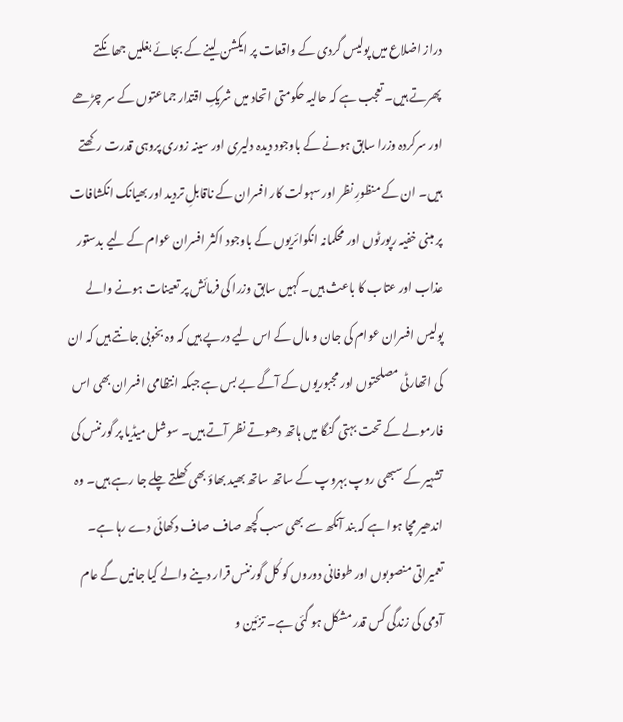دراز اضلاع میں پولیس گردی کے واقعات پر ایکشن لینے کے بجائے بغلیں جھانکتے پھرتے ہیں۔ تعجب ہے کہ حالیہ حکومتی اتحاد میں شریکِ اقتدار جماعتوں کے سر چڑھے اور سرکردہ وزرا سابق ہونے کے باوجود دیدہ دلیری اور سینہ زوری پروہی قدرت رکھتے ہیں۔ ان کے منظورِ نظر اور سہولت کار افسران کے ناقابلِ تردید اور بھیانک انکشافات پر مبنی خفیہ رپورٹوں اور محکمانہ انکوائریوں کے باوجود اکثر افسران عوام کے لیے بدستور عذاب اور عتاب کا باعث ہیں۔ کہیں سابق وزرا کی فرمائش پر تعینات ہونے والے پولیس افسران عوام کی جان و مال کے اس لیے درپے ہیں کہ وہ بخوبی جانتے ہیں کہ ان کی اتھارٹی مصلحتوں اور مجبوریوں کے آگے بے بس ہے جبکہ انتظامی افسران بھی اس فارمولے کے تحت بہتی گنگا میں ہاتھ دھوتے نظر آتے ہیں۔ سوشل میڈیا پر گورننس کی تشہیر کے سبھی روپ بہروپ کے ساتھ ساتھ بھید بھاؤ بھی کھلتے چلے جا رہے ہیں۔ وہ اندھیر مچا ہوا ہے کہ بند آنکھ سے بھی سب کچھ صاف صاف دکھائی دے رہا ہے۔ تعمیراتی منصوبوں اور طوفانی دوروں کو کُل گورننس قرار دینے والے کیا جانیں گے عام آدمی کی زندگی کس قدر مشکل ہو گئی ہے۔ تزئین و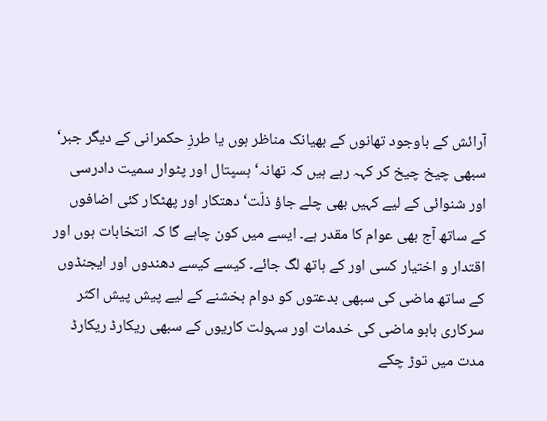آرائش کے باوجود تھانوں کے بھیانک مناظر ہوں یا طرزِ حکمرانی کے دیگر جبر‘ سبھی چیخ چیخ کر کہہ رہے ہیں کہ تھانہ‘ ہسپتال اور پٹوار سمیت دادرسی اور شنوائی کے لیے کہیں بھی چلے جاؤ ذلّت‘ دھتکار اور پھٹکار کئی اضافوں کے ساتھ آج بھی عوام کا مقدر ہے۔ ایسے میں کون چاہے گا کہ انتخابات ہوں اور اقتدار و اختیار کسی اور کے ہاتھ لگ جائے۔ کیسے کیسے دھندوں اور ایجنڈوں کے ساتھ ماضی کی سبھی بدعتوں کو دوام بخشنے کے لیے پیش پیش اکثر سرکاری بابو ماضی کی خدمات اور سہولت کاریوں کے سبھی ریکارڈ ریکارڈ مدت میں توڑ چکے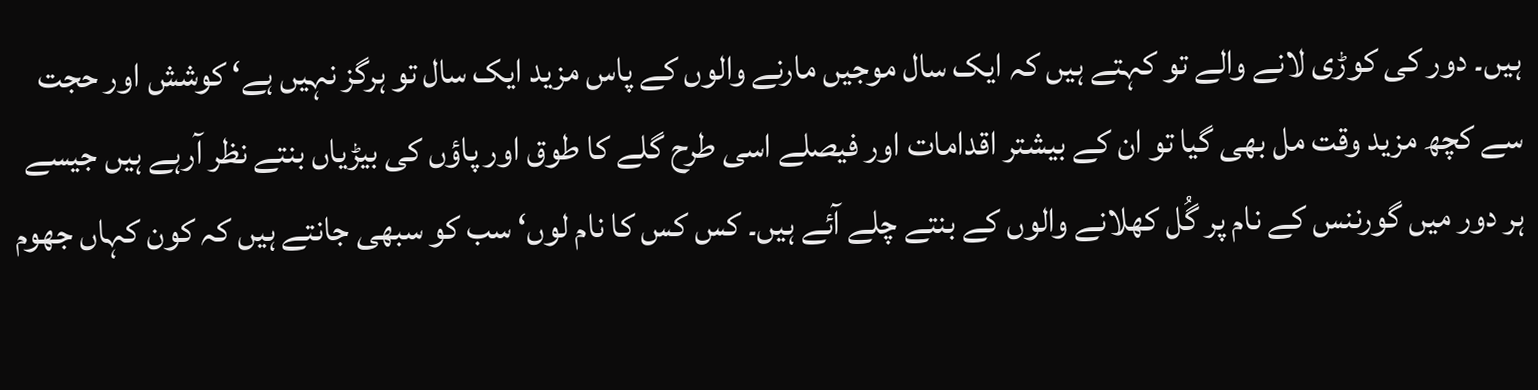ہیں۔ دور کی کوڑی لانے والے تو کہتے ہیں کہ ایک سال موجیں مارنے والوں کے پاس مزید ایک سال تو ہرگز نہیں ہے‘ کوشش اور حجت سے کچھ مزید وقت مل بھی گیا تو ان کے بیشتر اقدامات اور فیصلے اسی طرح گلے کا طوق اور پاؤں کی بیڑیاں بنتے نظر آرہے ہیں جیسے ہر دور میں گورننس کے نام پر گُل کھلانے والوں کے بنتے چلے آئے ہیں۔ کس کس کا نام لوں‘ سب کو سبھی جانتے ہیں کہ کون کہاں جھوم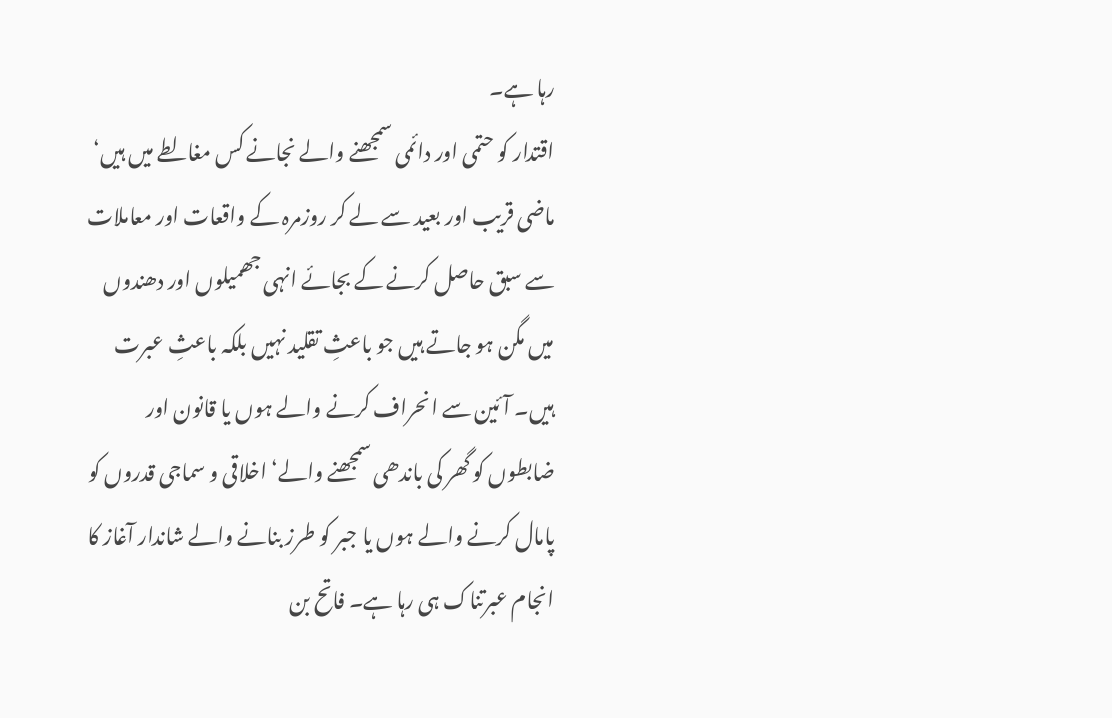رہا ہے۔
اقتدار کو حتمی اور دائمی سمجھنے والے نجانے کس مغالطے میں ہیں‘ ماضی قریب اور بعید سے لے کر روزمرہ کے واقعات اور معاملات سے سبق حاصل کرنے کے بجائے انہی جھمیلوں اور دھندوں میں مگن ہو جاتے ہیں جو باعثِ تقلید نہیں بلکہ باعثِ عبرت ہیں۔ آئین سے انحراف کرنے والے ہوں یا قانون اور ضابطوں کو گھر کی باندھی سمجھنے والے‘ اخلاقی و سماجی قدروں کو پامال کرنے والے ہوں یا جبر کو طرز بنانے والے شاندار آغاز کا انجام عبرتناک ہی رہا ہے۔ فاتح بن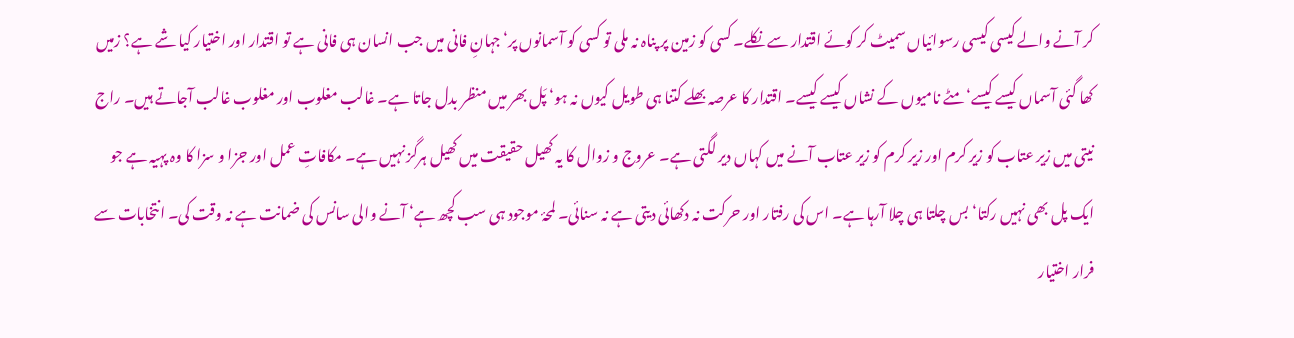کر آنے والے کیسی کیسی رسوائیاں سمیٹ کر کوئے اقتدار سے نکلے۔ کسی کو زمین پر پناہ نہ ملی تو کسی کو آسمانوں پر‘ جہانِ فانی میں جب انسان ہی فانی ہے تو اقتدار اور اختیار کیا شے ہے؟ زمیں کھا گئی آسماں کیسے کیسے‘ مٹے نامیوں کے نشاں کیسے کیسے۔ اقتدار کا عرصہ بھلے کتنا ہی طویل کیوں نہ ہو‘ پَل بھر میں منظر بدل جاتا ہے۔ غالب مغلوب اور مغلوب غالب آجاتے ہیں۔ راج نیتی میں زیر عتاب کو زیر کرم اور زیر کرم کو زیر عتاب آنے میں کہاں دیر لگتی ہے۔ عروج و زوال کا یہ کھیل حقیقت میں کھیل ہرگز نہیں ہے۔ مکافاتِ عمل اور جزا و سزا کا وہ پہیہ ہے جو ایک پل بھی نہیں رکتا‘ بس چلتا ہی چلا آرہا ہے۔ اس کی رفتار اور حرکت نہ دکھائی دیتی ہے نہ سنائی۔ لمحۂ موجود ہی سب کچھ ہے‘ آنے والی سانس کی ضمانت ہے نہ وقت کی۔ انتخابات سے فرار اختیار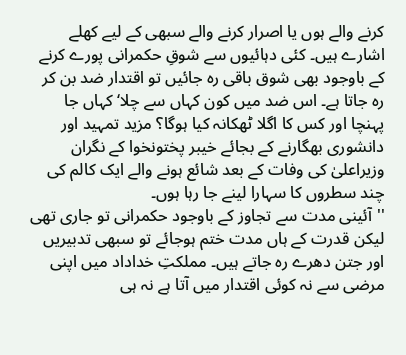کرنے والے ہوں یا اصرار کرنے والے سبھی کے لیے کھلے اشارے ہیں۔ کئی دہائیوں سے شوقِ حکمرانی پورے کرنے کے باوجود بھی شوق باقی رہ جائیں تو اقتدار ضد بن کر رہ جاتا ہے۔ اس ضد میں کون کہاں سے چلا‘ کہاں جا پہنچا اور کس کا اگلا ٹھکانہ کیا ہوگا؟ مزید تمہید اور دانشوری بھگارنے کے بجائے خیبر پختونخوا کے نگران وزیراعلیٰ کی وفات کے بعد شائع ہونے والے ایک کالم کی چند سطروں کا سہارا لینے جا رہا ہوں۔
''آئینی مدت سے تجاوز کے باوجود حکمرانی تو جاری تھی لیکن قدرت کے ہاں مدت ختم ہوجائے تو سبھی تدبیریں اور جتن دھرے رہ جاتے ہیں۔ مملکتِ خداداد میں اپنی مرضی سے نہ کوئی اقتدار میں آتا ہے نہ ہی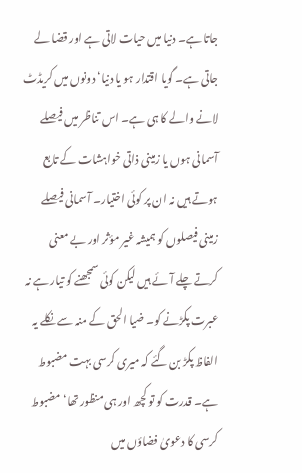جاتا ہے۔ دنیا میں حیات لاتی ہے اور قضا لے جاتی ہے۔ گویا اقتدار ہو یا دنیا‘ دونوں میں کریڈٹ لانے والے کا ہی ہے۔ اس تناظر میں فیصلے آسمانی ہوں یا زمینی ذاتی خواہشات کے تابع ہوتے ہیں نہ ان پر کوئی اختیار۔ آسمانی فیصلے زمینی فیصلوں کو ہمیشہ غیر مؤثر اور بے معنی کرتے چلے آئے ہیں لیکن کوئی سمجھنے کو تیار ہے نہ عبرت پکڑنے کو۔ ضیا الحق کے منہ سے نکلے یہ الفاظ پکڑ بن گئے کہ میری کرسی بہت مضبوط ہے۔ قدرت کو تو کچھ اور ہی منظور تھا‘مضبوط کرسی کا دعویٰ فضاؤں میں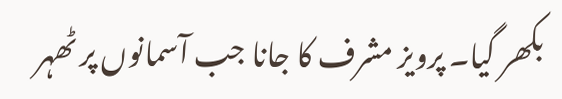بکھر گیا۔ پرویز مشرف کا جانا جب آسمانوں پر ٹھہر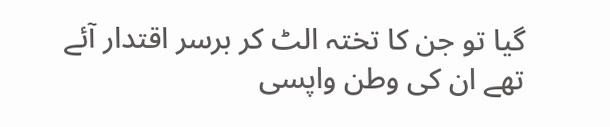گیا تو جن کا تختہ الٹ کر برسر اقتدار آئے تھے ان کی وطن واپسی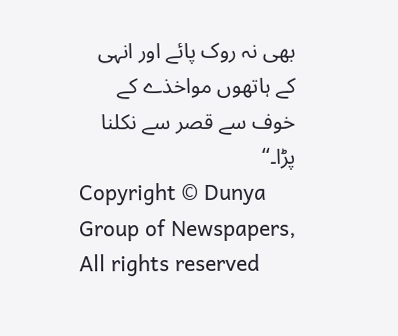بھی نہ روک پائے اور انہی کے ہاتھوں مواخذے کے خوف سے قصر سے نکلنا پڑا۔‘‘
Copyright © Dunya Group of Newspapers, All rights reserved